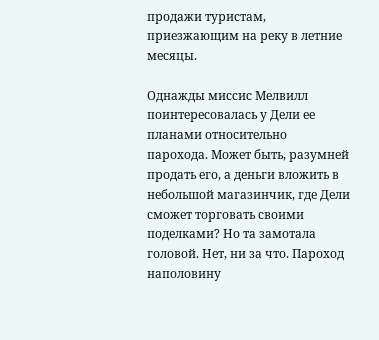продажи туристам, приезжающим на реку в летние месяцы.

Однажды миссис Мелвилл поинтересовалась у Дели ее планами относительно парохода. Может быть, разумней продать его, а деньги вложить в небольшой магазинчик, где Дели сможет торговать своими поделками? Но та замотала головой. Нет, ни за что. Пароход наполовину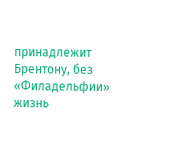принадлежит Брентону, без «Филадельфии» жизнь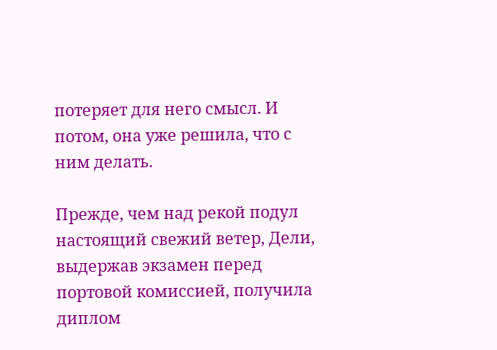потеряет для него смысл. И потом, она уже решила, что с ним делать.

Прежде, чем над рекой подул настоящий свежий ветер, Дели, выдержав экзамен перед портовой комиссией, получила диплом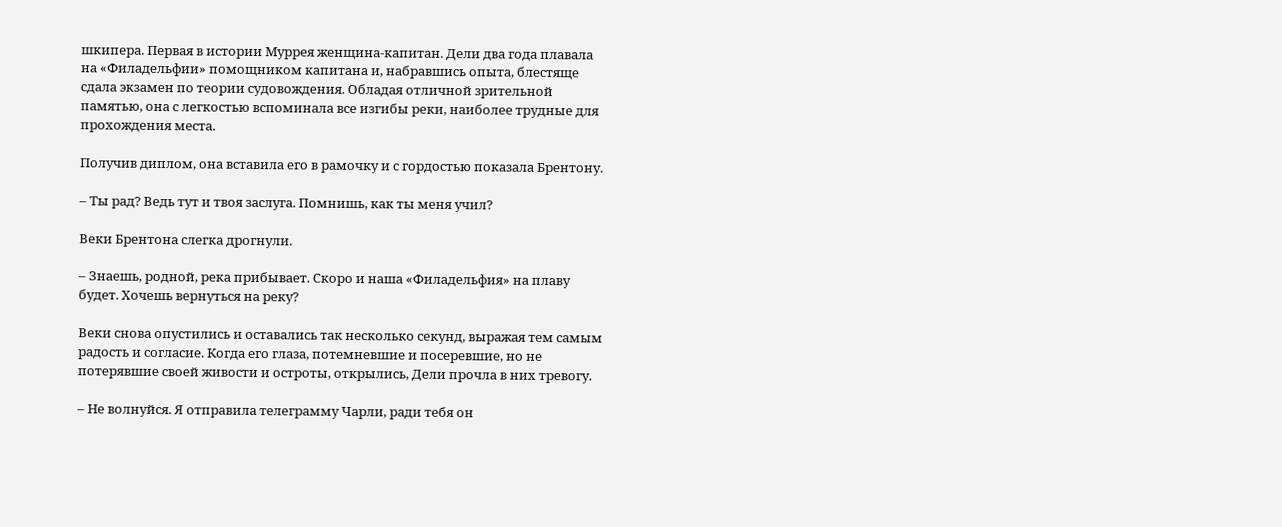шкипера. Первая в истории Муррея женщина-капитан. Дели два года плавала на «Филадельфии» помощником капитана и, набравшись опыта, блестяще сдала экзамен по теории судовождения. Обладая отличной зрительной памятью, она с легкостью вспоминала все изгибы реки, наиболее трудные для прохождения места.

Получив диплом, она вставила его в рамочку и с гордостью показала Брентону.

– Ты рад? Ведь тут и твоя заслуга. Помнишь, как ты меня учил?

Веки Брентона слегка дрогнули.

– Знаешь, родной, река прибывает. Скоро и наша «Филадельфия» на плаву будет. Хочешь вернуться на реку?

Веки снова опустились и оставались так несколько секунд, выражая тем самым радость и согласие. Когда его глаза, потемневшие и посеревшие, но не потерявшие своей живости и остроты, открылись, Дели прочла в них тревогу.

– Не волнуйся. Я отправила телеграмму Чарли, ради тебя он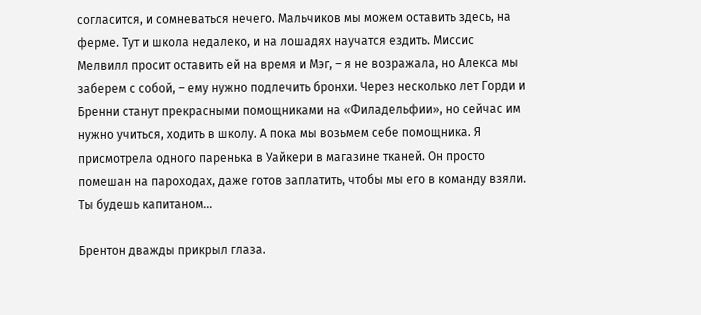согласится, и сомневаться нечего. Мальчиков мы можем оставить здесь, на ферме. Тут и школа недалеко, и на лошадях научатся ездить. Миссис Мелвилл просит оставить ей на время и Мэг, – я не возражала, но Алекса мы заберем с собой, – ему нужно подлечить бронхи. Через несколько лет Горди и Бренни станут прекрасными помощниками на «Филадельфии», но сейчас им нужно учиться, ходить в школу. А пока мы возьмем себе помощника. Я присмотрела одного паренька в Уайкери в магазине тканей. Он просто помешан на пароходах, даже готов заплатить, чтобы мы его в команду взяли. Ты будешь капитаном…

Брентон дважды прикрыл глаза.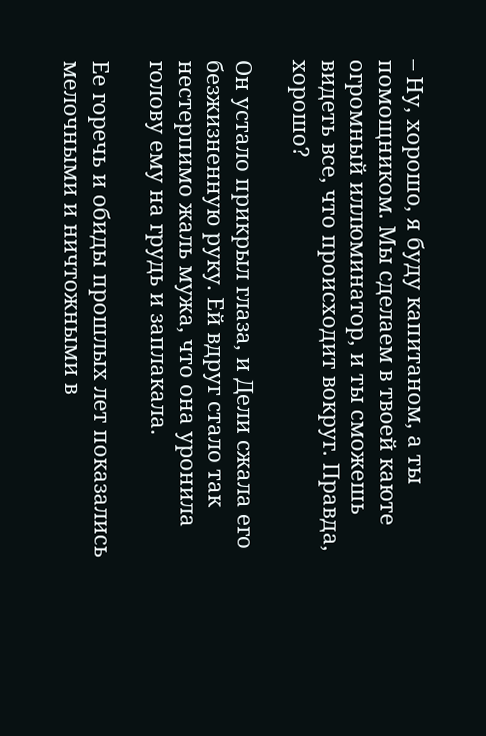– Ну, хорошо, я буду капитаном, а ты помощником. Мы сделаем в твоей каюте огромный иллюминатор, и ты сможешь видеть все, что происходит вокруг. Правда, хорошо?

Он устало прикрыл глаза, и Дели сжала его безжизненную руку. Ей вдруг стало так нестерпимо жаль мужа, что она уронила голову ему на грудь и заплакала.

Ее горечь и обиды прошлых лет показались мелочными и ничтожными в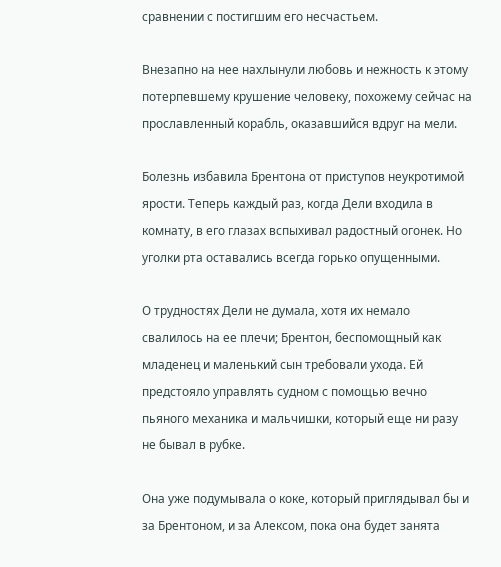сравнении с постигшим его несчастьем.

Внезапно на нее нахлынули любовь и нежность к этому потерпевшему крушение человеку, похожему сейчас на прославленный корабль, оказавшийся вдруг на мели.

Болезнь избавила Брентона от приступов неукротимой ярости. Теперь каждый раз, когда Дели входила в комнату, в его глазах вспыхивал радостный огонек. Но уголки рта оставались всегда горько опущенными.

О трудностях Дели не думала, хотя их немало свалилось на ее плечи; Брентон, беспомощный как младенец и маленький сын требовали ухода. Ей предстояло управлять судном с помощью вечно пьяного механика и мальчишки, который еще ни разу не бывал в рубке.

Она уже подумывала о коке, который приглядывал бы и за Брентоном, и за Алексом, пока она будет занята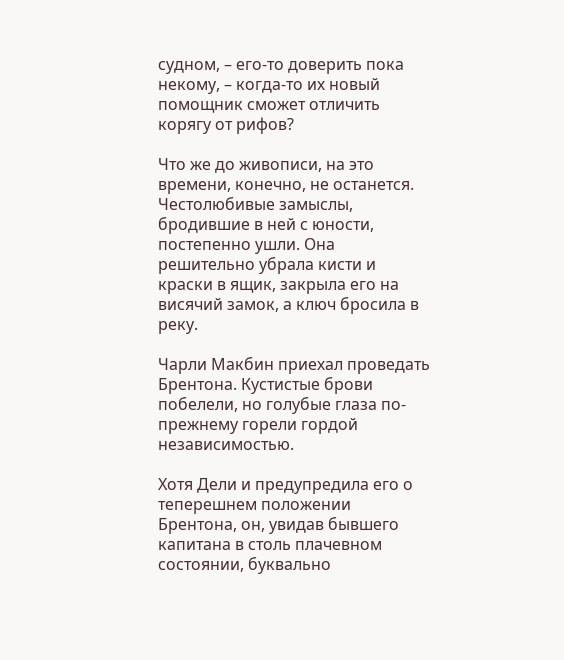судном, – его-то доверить пока некому, – когда-то их новый помощник сможет отличить корягу от рифов?

Что же до живописи, на это времени, конечно, не останется. Честолюбивые замыслы, бродившие в ней с юности, постепенно ушли. Она решительно убрала кисти и краски в ящик, закрыла его на висячий замок, а ключ бросила в реку.

Чарли Макбин приехал проведать Брентона. Кустистые брови побелели, но голубые глаза по-прежнему горели гордой независимостью.

Хотя Дели и предупредила его о теперешнем положении Брентона, он, увидав бывшего капитана в столь плачевном состоянии, буквально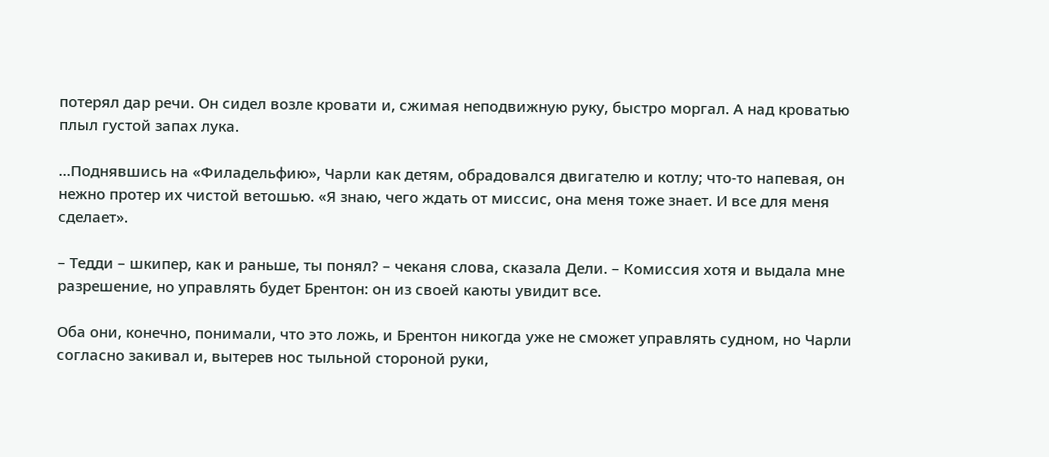потерял дар речи. Он сидел возле кровати и, сжимая неподвижную руку, быстро моргал. А над кроватью плыл густой запах лука.

…Поднявшись на «Филадельфию», Чарли как детям, обрадовался двигателю и котлу; что-то напевая, он нежно протер их чистой ветошью. «Я знаю, чего ждать от миссис, она меня тоже знает. И все для меня сделает».

– Тедди – шкипер, как и раньше, ты понял? – чеканя слова, сказала Дели. – Комиссия хотя и выдала мне разрешение, но управлять будет Брентон: он из своей каюты увидит все.

Оба они, конечно, понимали, что это ложь, и Брентон никогда уже не сможет управлять судном, но Чарли согласно закивал и, вытерев нос тыльной стороной руки,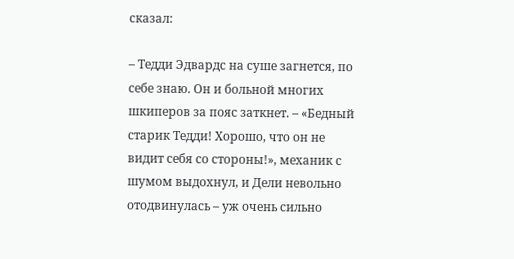сказал:

– Тедди Эдвардс на суше загнется, по себе знаю. Он и больной многих шкиперов за пояс заткнет. – «Бедный старик Тедди! Хорошо, что он не видит себя со стороны!», механик с шумом выдохнул, и Дели невольно отодвинулась – уж очень сильно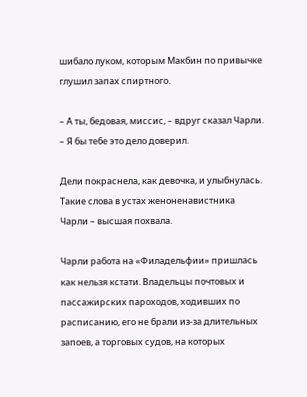шибало луком, которым Макбин по привычке глушил запах спиртного.

– А ты, бедовая, миссис, – вдруг сказал Чарли. – Я бы тебе это дело доверил.

Дели покраснела, как девочка, и улыбнулась. Такие слова в устах женоненавистника Чарли – высшая похвала.

Чарли работа на «Филадельфии» пришлась как нельзя кстати. Владельцы почтовых и пассажирских пароходов, ходивших по расписанию, его не брали из-за длительных запоев, а торговых судов, на которых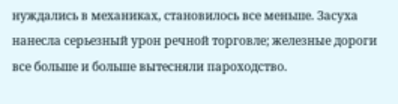нуждались в механиках, становилось все меньше. Засуха нанесла серьезный урон речной торговле; железные дороги все больше и больше вытесняли пароходство.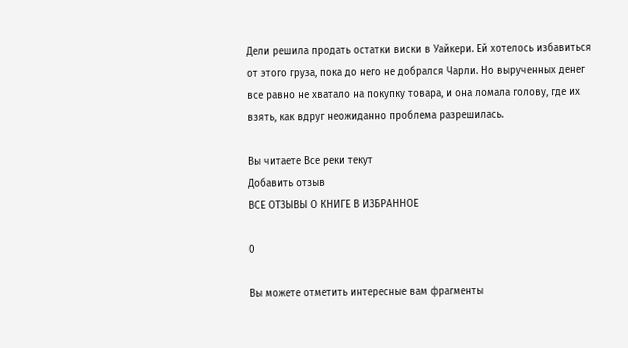Дели решила продать остатки виски в Уайкери. Ей хотелось избавиться от этого груза, пока до него не добрался Чарли. Но вырученных денег все равно не хватало на покупку товара, и она ломала голову, где их взять, как вдруг неожиданно проблема разрешилась.

Вы читаете Все реки текут
Добавить отзыв
ВСЕ ОТЗЫВЫ О КНИГЕ В ИЗБРАННОЕ

0

Вы можете отметить интересные вам фрагменты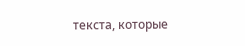текста, которые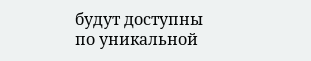будут доступны по уникальной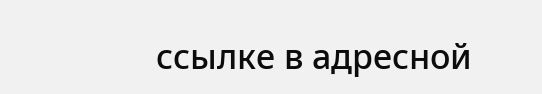ссылке в адресной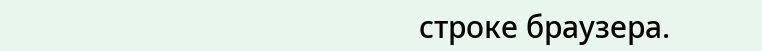строке браузера.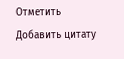Отметить Добавить цитату